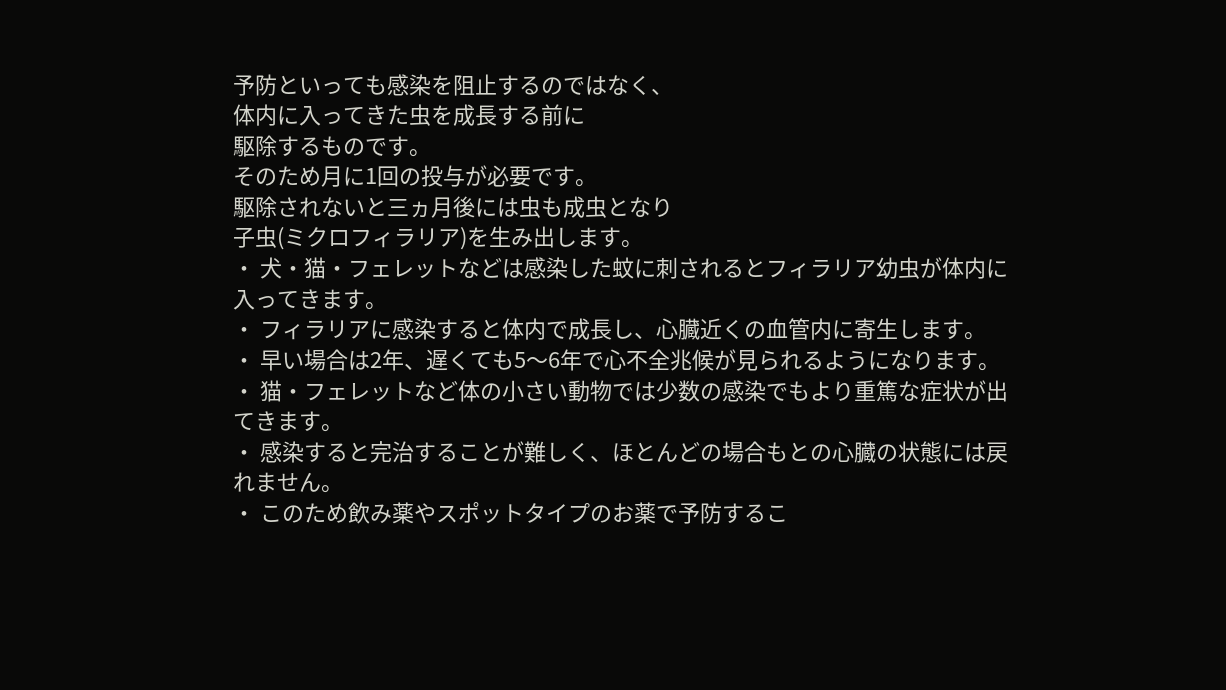予防といっても感染を阻止するのではなく、
体内に入ってきた虫を成長する前に
駆除するものです。
そのため月に1回の投与が必要です。
駆除されないと三ヵ月後には虫も成虫となり
子虫(ミクロフィラリア)を生み出します。
・ 犬・猫・フェレットなどは感染した蚊に刺されるとフィラリア幼虫が体内に入ってきます。
・ フィラリアに感染すると体内で成長し、心臓近くの血管内に寄生します。
・ 早い場合は2年、遅くても5〜6年で心不全兆候が見られるようになります。
・ 猫・フェレットなど体の小さい動物では少数の感染でもより重篤な症状が出てきます。
・ 感染すると完治することが難しく、ほとんどの場合もとの心臓の状態には戻れません。
・ このため飲み薬やスポットタイプのお薬で予防するこ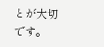とが大切です。